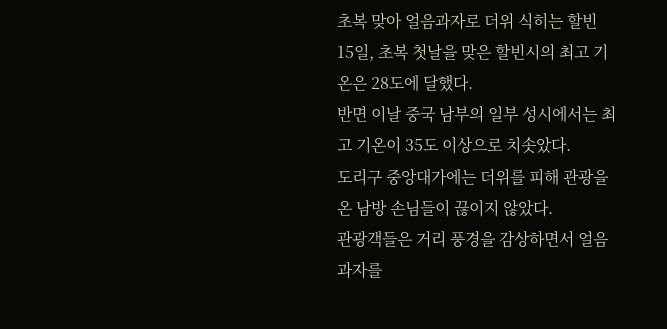초복 맞아 얼음과자로 더위 식히는 할빈
15일, 초복 첫날을 맞은 할빈시의 최고 기온은 28도에 달했다.
반면 이날 중국 남부의 일부 성시에서는 최고 기온이 35도 이상으로 치솟았다.
도리구 중앙대가에는 더위를 피해 관광을 온 남방 손님들이 끊이지 않았다.
관광객들은 거리 풍경을 감상하면서 얼음과자를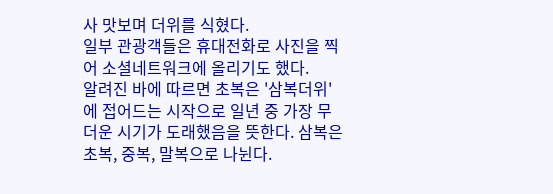사 맛보며 더위를 식혔다.
일부 관광객들은 휴대전화로 사진을 찍어 소셜네트워크에 올리기도 했다.
알려진 바에 따르면 초복은 '삼복더위'에 접어드는 시작으로 일년 중 가장 무더운 시기가 도래했음을 뜻한다. 삼복은 초복, 중복, 말복으로 나뉜다.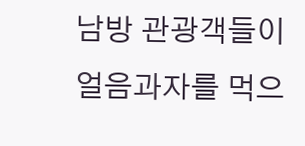남방 관광객들이 얼음과자를 먹으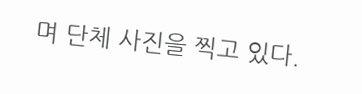며 단체 사진을 찍고 있다.